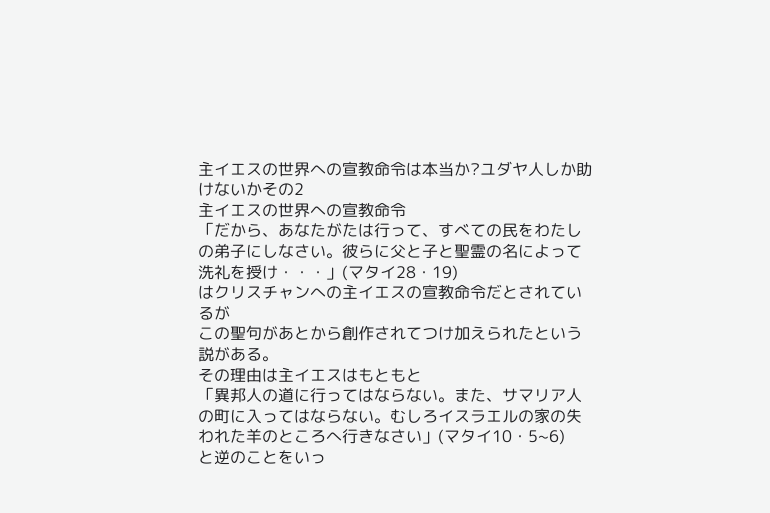主イエスの世界への宣教命令は本当か?ユダヤ人しか助けないかその2
主イエスの世界への宣教命令
「だから、あなたがたは行って、すべての民をわたしの弟子にしなさい。彼らに父と子と聖霊の名によって洗礼を授け・・・」(マタイ28・19)
はクリスチャンへの主イエスの宣教命令だとされているが
この聖句があとから創作されてつけ加えられたという説がある。
その理由は主イエスはもともと
「異邦人の道に行ってはならない。また、サマリア人の町に入ってはならない。むしろイスラエルの家の失われた羊のところへ行きなさい」(マタイ10・5~6)
と逆のことをいっ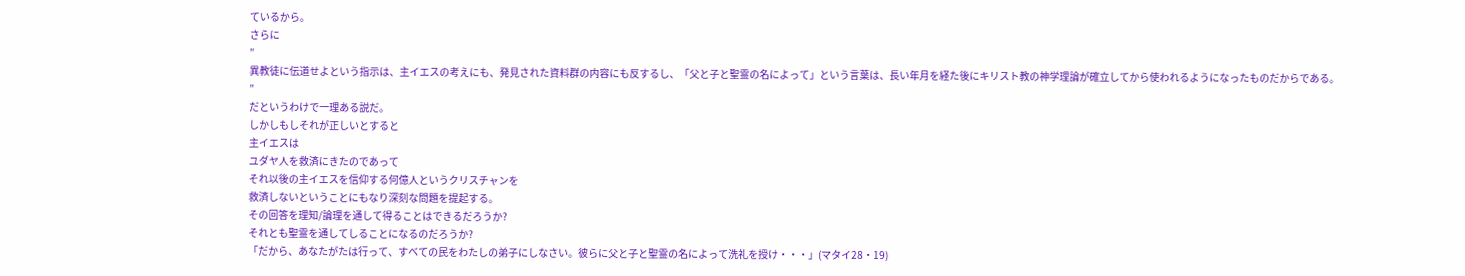ているから。
さらに
”
異教徒に伝道せよという指示は、主イエスの考えにも、発見された資料群の内容にも反するし、「父と子と聖霊の名によって」という言葉は、長い年月を経た後にキリスト教の神学理論が確立してから使われるようになったものだからである。
”
だというわけで一理ある説だ。
しかしもしそれが正しいとすると
主イエスは
ユダヤ人を救済にきたのであって
それ以後の主イエスを信仰する何億人というクリスチャンを
救済しないということにもなり深刻な問題を提起する。
その回答を理知/論理を通して得ることはできるだろうか?
それとも聖霊を通してしることになるのだろうか?
「だから、あなたがたは行って、すべての民をわたしの弟子にしなさい。彼らに父と子と聖霊の名によって洗礼を授け・・・」(マタイ28・19)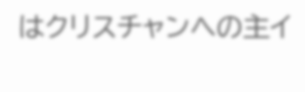はクリスチャンへの主イ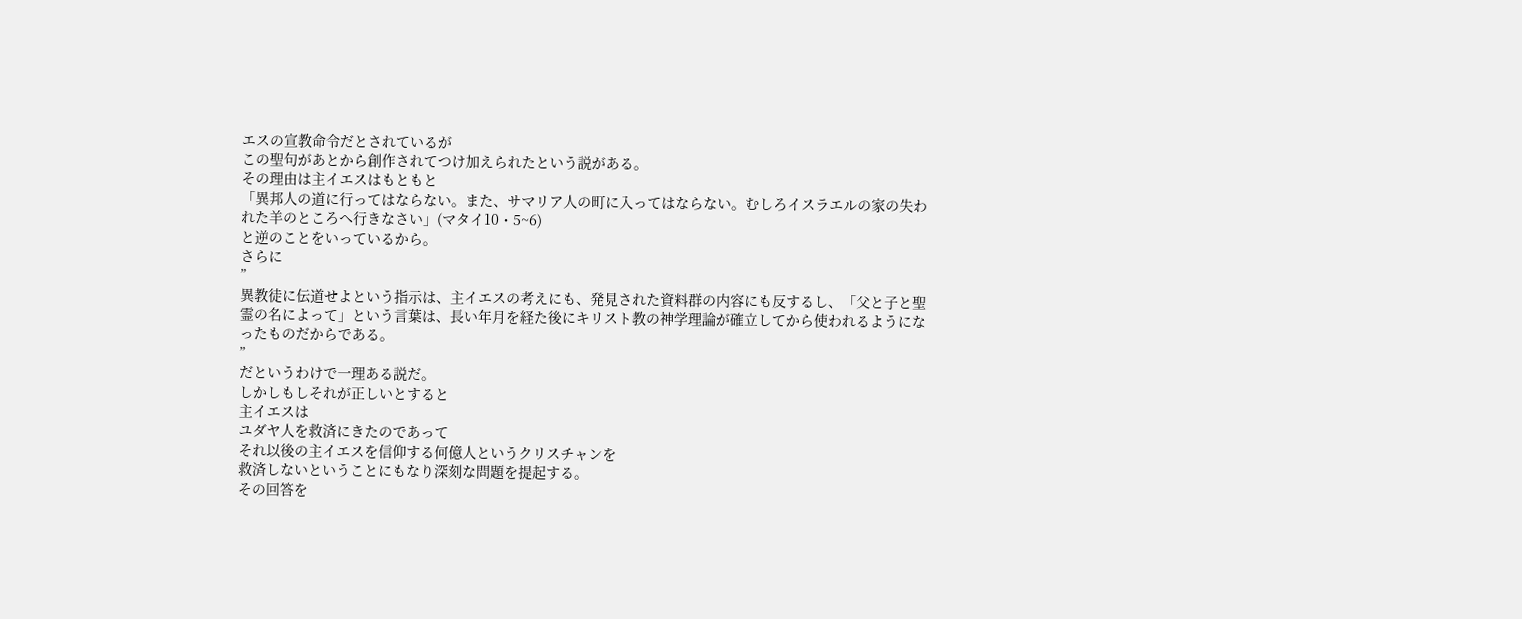エスの宣教命令だとされているが
この聖句があとから創作されてつけ加えられたという説がある。
その理由は主イエスはもともと
「異邦人の道に行ってはならない。また、サマリア人の町に入ってはならない。むしろイスラエルの家の失われた羊のところへ行きなさい」(マタイ10・5~6)
と逆のことをいっているから。
さらに
”
異教徒に伝道せよという指示は、主イエスの考えにも、発見された資料群の内容にも反するし、「父と子と聖霊の名によって」という言葉は、長い年月を経た後にキリスト教の神学理論が確立してから使われるようになったものだからである。
”
だというわけで一理ある説だ。
しかしもしそれが正しいとすると
主イエスは
ユダヤ人を救済にきたのであって
それ以後の主イエスを信仰する何億人というクリスチャンを
救済しないということにもなり深刻な問題を提起する。
その回答を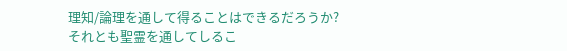理知/論理を通して得ることはできるだろうか?
それとも聖霊を通してしるこ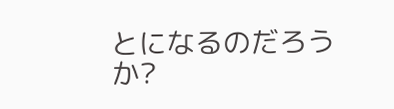とになるのだろうか?